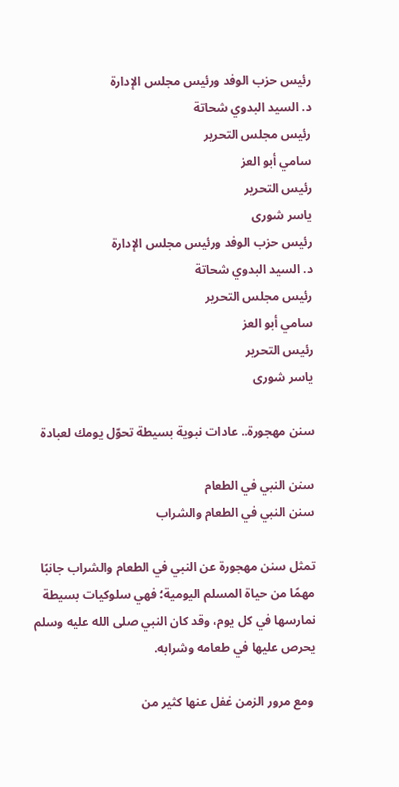رئيس حزب الوفد ورئيس مجلس الإدارة
د. السيد البدوي شحاتة
رئيس مجلس التحرير
سامي أبو العز
رئيس التحرير
ياسر شورى
رئيس حزب الوفد ورئيس مجلس الإدارة
د. السيد البدوي شحاتة
رئيس مجلس التحرير
سامي أبو العز
رئيس التحرير
ياسر شورى

سنن مهجورة.. عادات نبوية بسيطة تحوّل يومك لعبادة

سنن النبي في الطعام
سنن النبي في الطعام والشراب

تمثل سنن مهجورة عن النبي في الطعام والشراب جانبًا مهمًا من حياة المسلم اليومية؛ فهي سلوكيات بسيطة نمارسها في كل يوم، وقد كان النبي صلى الله عليه وسلم يحرص عليها في طعامه وشرابه.

 ومع مرور الزمن غفل عنها كثير من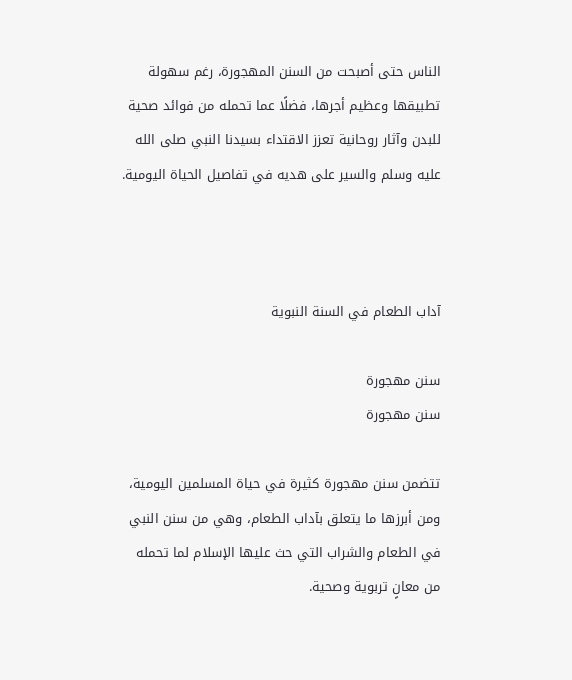الناس حتى أصبحت من السنن المهجورة، رغم سهولة تطبيقها وعظيم أجرها، فضلًا عما تحمله من فوائد صحية للبدن وآثار روحانية تعزز الاقتداء بسيدنا النبي صلى الله عليه وسلم والسير على هديه في تفاصيل الحياة اليومية.



آداب الطعام في السنة النبوية

سنن مهجورة
سنن مهجورة

تتضمن سنن مهجورة كثيرة في حياة المسلمين اليومية، ومن أبرزها ما يتعلق بآداب الطعام، وهي من سنن النبي في الطعام والشراب التي حث عليها الإسلام لما تحمله من معانٍ تربوية وصحية.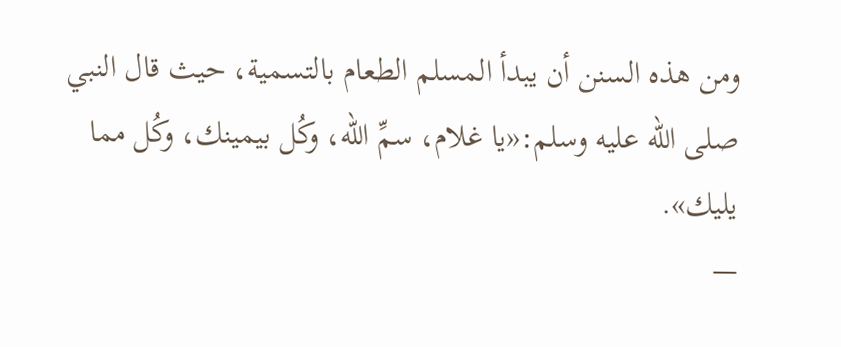ومن هذه السنن أن يبدأ المسلم الطعام بالتسمية، حيث قال النبي صلى الله عليه وسلم:«يا غلام، سمِّ الله، وكُل بيمينك، وكُل مما يليك».
—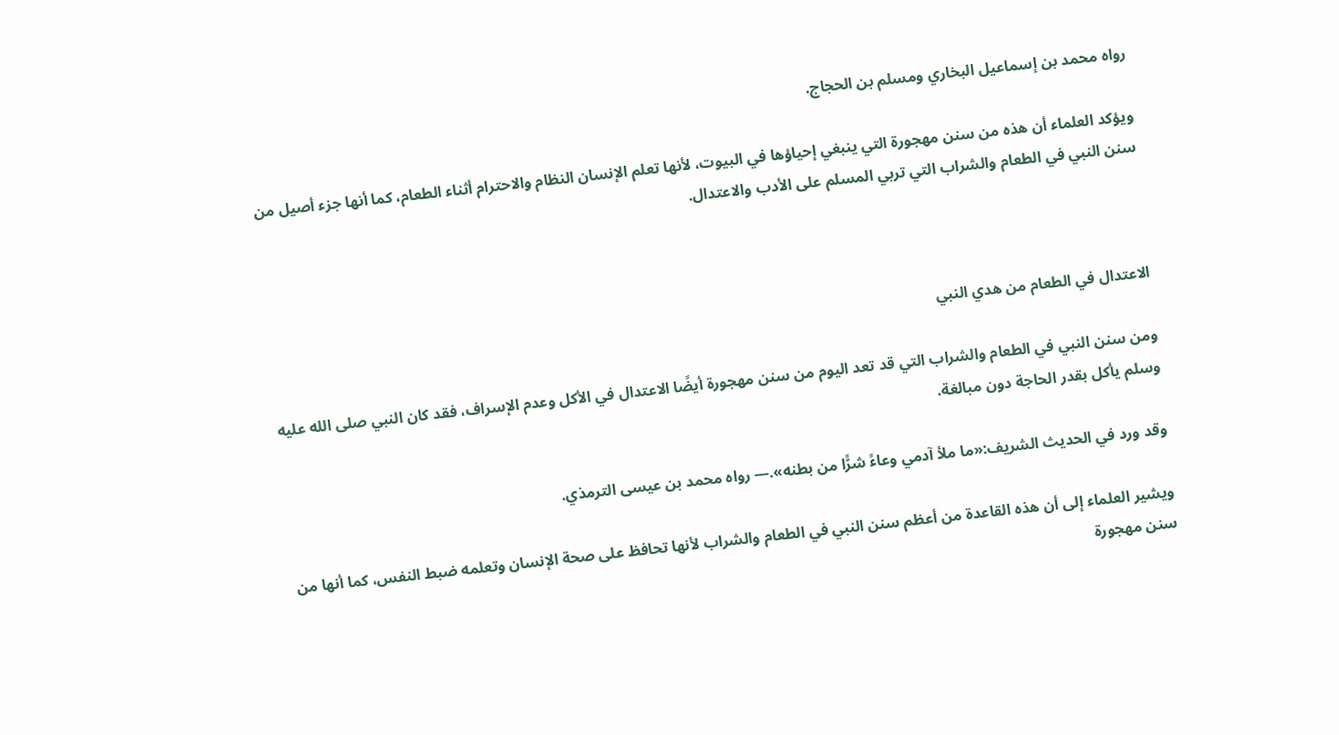رواه محمد بن إسماعيل البخاري ومسلم بن الحجاج.

ويؤكد العلماء أن هذه من سنن مهجورة التي ينبغي إحياؤها في البيوت، لأنها تعلم الإنسان النظام والاحترام أثناء الطعام، كما أنها جزء أصيل من سنن النبي في الطعام والشراب التي تربي المسلم على الأدب والاعتدال.



الاعتدال في الطعام من هدي النبي

ومن سنن النبي في الطعام والشراب التي قد تعد اليوم من سنن مهجورة أيضًا الاعتدال في الأكل وعدم الإسراف، فقد كان النبي صلى الله عليه وسلم يأكل بقدر الحاجة دون مبالغة.

وقد ورد في الحديث الشريف:«ما ملأ آدمي وعاءً شرًّا من بطنه».— رواه محمد بن عيسى الترمذي.

ويشير العلماء إلى أن هذه القاعدة من أعظم سنن النبي في الطعام والشراب لأنها تحافظ على صحة الإنسان وتعلمه ضبط النفس، كما أنها من سنن مهجورة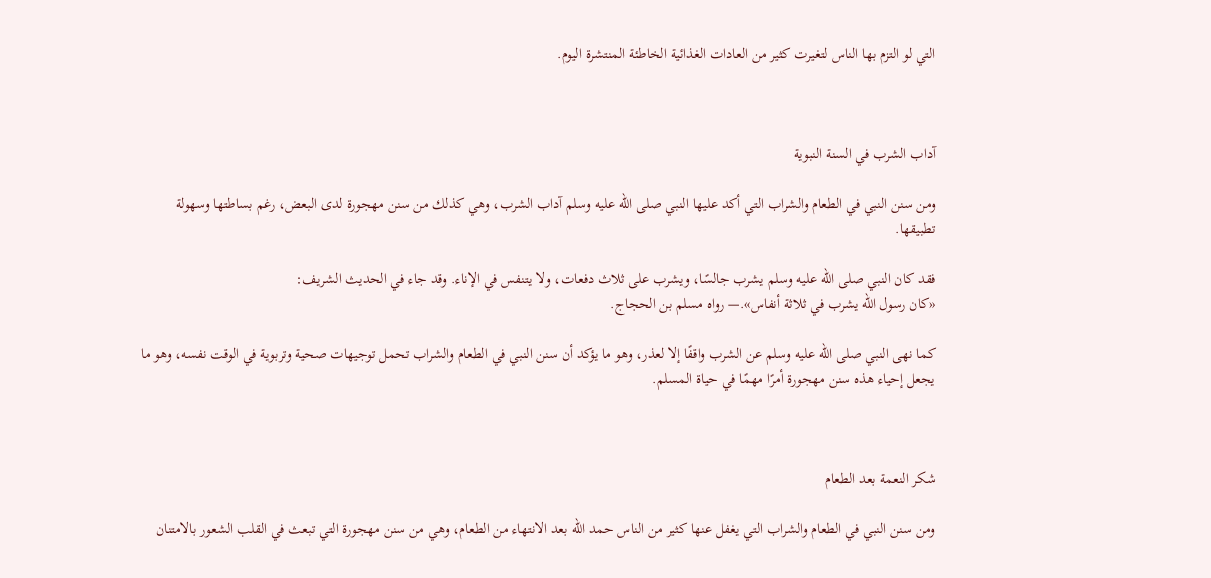التي لو التزم بها الناس لتغيرت كثير من العادات الغذائية الخاطئة المنتشرة اليوم.



آداب الشرب في السنة النبوية

ومن سنن النبي في الطعام والشراب التي أكد عليها النبي صلى الله عليه وسلم آداب الشرب، وهي كذلك من سنن مهجورة لدى البعض، رغم بساطتها وسهولة تطبيقها.

فقد كان النبي صلى الله عليه وسلم يشرب جالسًا، ويشرب على ثلاث دفعات، ولا يتنفس في الإناء. وقد جاء في الحديث الشريف:
«كان رسول الله يشرب في ثلاثة أنفاس».— رواه مسلم بن الحجاج.

كما نهى النبي صلى الله عليه وسلم عن الشرب واقفًا إلا لعذر، وهو ما يؤكد أن سنن النبي في الطعام والشراب تحمل توجيهات صحية وتربوية في الوقت نفسه، وهو ما يجعل إحياء هذه سنن مهجورة أمرًا مهمًا في حياة المسلم.



شكر النعمة بعد الطعام

ومن سنن النبي في الطعام والشراب التي يغفل عنها كثير من الناس حمد الله بعد الانتهاء من الطعام، وهي من سنن مهجورة التي تبعث في القلب الشعور بالامتنان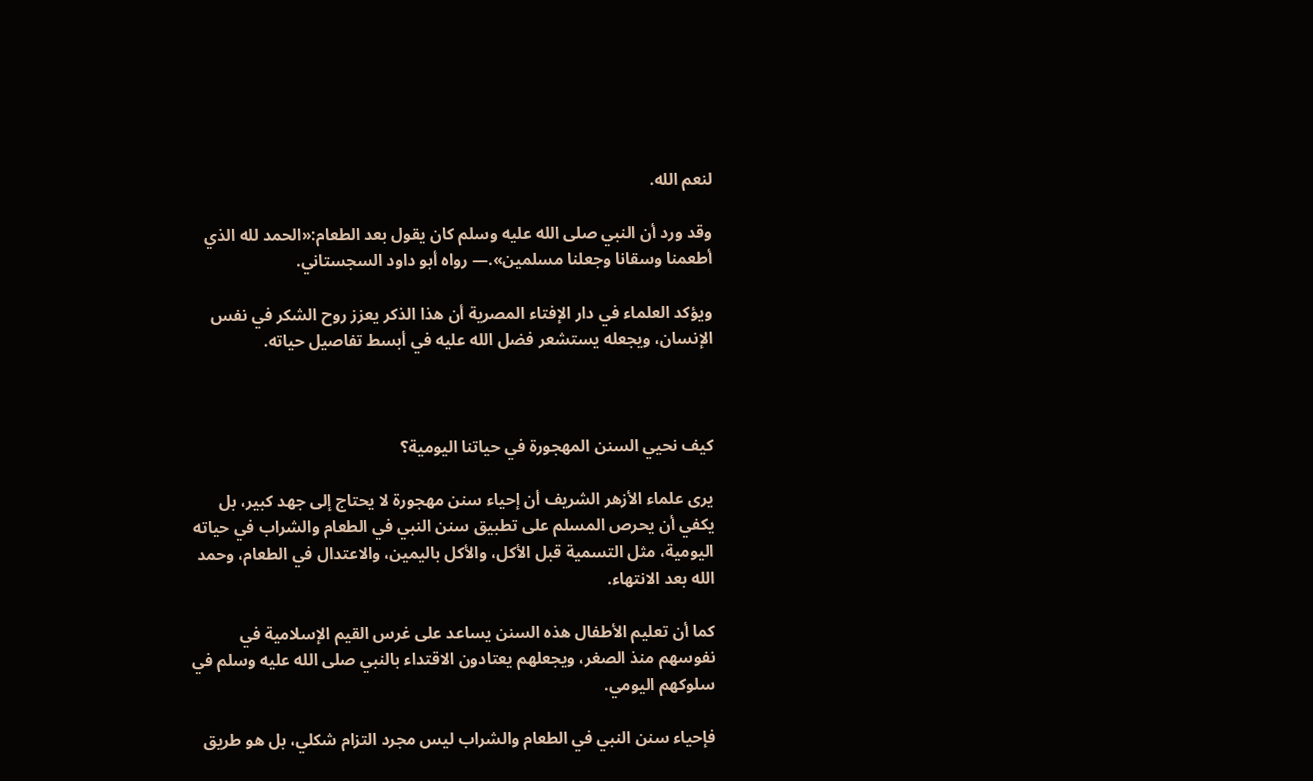لنعم الله.

وقد ورد أن النبي صلى الله عليه وسلم كان يقول بعد الطعام:«الحمد لله الذي أطعمنا وسقانا وجعلنا مسلمين».— رواه أبو داود السجستاني.

ويؤكد العلماء في دار الإفتاء المصرية أن هذا الذكر يعزز روح الشكر في نفس الإنسان، ويجعله يستشعر فضل الله عليه في أبسط تفاصيل حياته.



كيف نحيي السنن المهجورة في حياتنا اليومية؟

يرى علماء الأزهر الشريف أن إحياء سنن مهجورة لا يحتاج إلى جهد كبير، بل يكفي أن يحرص المسلم على تطبيق سنن النبي في الطعام والشراب في حياته اليومية، مثل التسمية قبل الأكل، والأكل باليمين، والاعتدال في الطعام، وحمد الله بعد الانتهاء.

كما أن تعليم الأطفال هذه السنن يساعد على غرس القيم الإسلامية في نفوسهم منذ الصغر، ويجعلهم يعتادون الاقتداء بالنبي صلى الله عليه وسلم في سلوكهم اليومي.

فإحياء سنن النبي في الطعام والشراب ليس مجرد التزام شكلي، بل هو طريق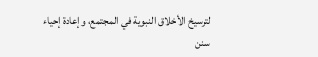لترسيخ الأخلاق النبوية في المجتمع، وإعادة إحياء سنن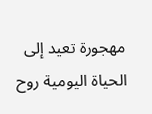مهجورة تعيد إلى الحياة اليومية روح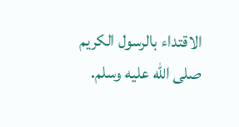الاقتداء بالرسول الكريم صلى الله عليه وسلم.